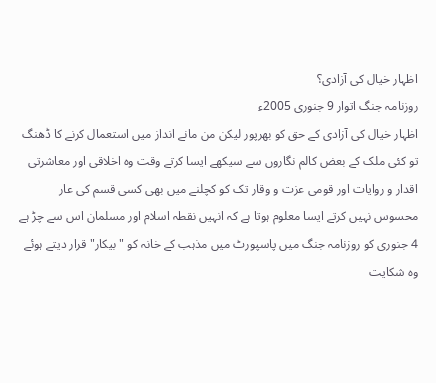اظہار خیال کی آزادی؟
روزنامہ جنگ اتوار 9 جنوری 2005ء
اظہار خیال کی آزادی کے حق کو بھرپور لیکن من مانے انداز میں استعمال کرنے کا ڈھنگ تو کئی ملک کے بعض کالم نگاروں سے سیکھے ایسا کرتے وقت وہ اخلاقی اور معاشرتی اقدار و روایات اور قومی عزت و وقار تک کو کچلنے میں بھی کسی قسم کی عار محسوس نہیں کرتے ایسا معلوم ہوتا ہے کہ انہیں نقطہ اسلام اور مسلمان اس سے چڑ ہے 4 جنوری کو روزنامہ جنگ میں پاسپورٹ میں مذہب کے خانہ کو "بیکار" قرار دیتے ہوئے وہ شکایت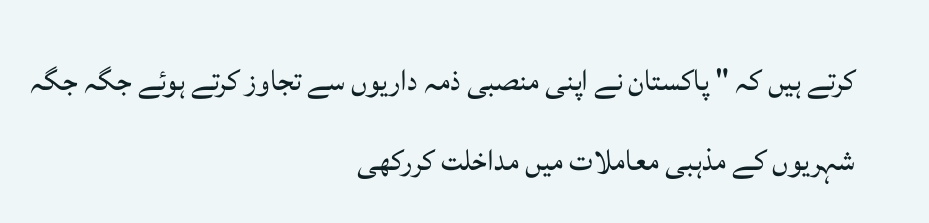کرتے ہیں کہ " پاکستان نے اپنی منصبی ذمہ داریوں سے تجاوز کرتے ہوئے جگہ جگہ شہریوں کے مذہبی معاملات میں مداخلت کررکھی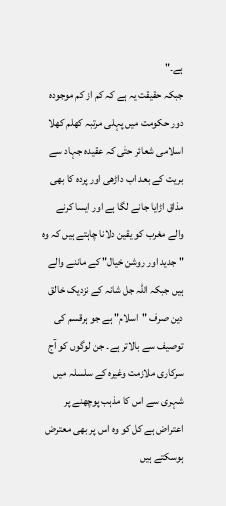ہے۔"
جبکہ حقیقت یہ ہے کہ کم از کم موجودہ دور حکومت میں پہلی مرتبہ کھلم کھلا اسلامی شعائر حتٰی کہ عقیدہ جہاد سے بریت کے بعد اب داڑھی اور پردہ کا بھی مذاق اڑایا جانے لگا ہے اور ایسا کرنے والے مغرب کو یقین دلانا چاہتے ہیں کہ وہ " جدید اور روشن خیال" کے ماننے والے ہیں جبکہ اللہ جل شانہ کے نزدیک خالق دین صرف "اسلام" ہے جو ہرقسم کی توصیف سے بالاتر ہے۔ جن لوگوں کو آج سرکاری ملازمت وغیرہ کے سلسلہ میں شہری سے اس کا مذہب پوچھنے پر اعتراض ہے کل کو وہ اس پر بھی معترض ہوسکتے ہیں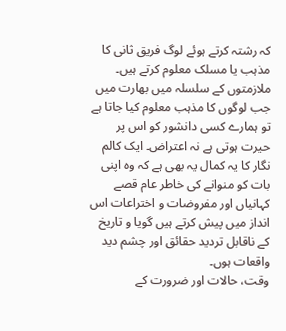کہ رشتہ کرتے ہوئے لوگ فریق ثانی کا مذہب یا مسلک معلوم کرتے ہیں۔ ملازمتوں کے سلسلہ میں بھارت میں جب لوگوں کا مذہب معلوم کیا جاتا ہے تو ہمارے کسی دانشور کو اس پر حیرت ہوتی ہے نہ اعتراض۔ ایک کالم نگار کا یہ کمال یہ بھی ہے کہ وہ اپنی بات کو منوانے کی خاطر عام قصے کہانیاں اور مفروضات و اختراعات اس انداز میں پیش کرتے ہیں گویا و تاریخ کے ناقابل تردید حقائق اور چشم دید واقعات ہوں۔
وقت، حالات اور ضرورت کے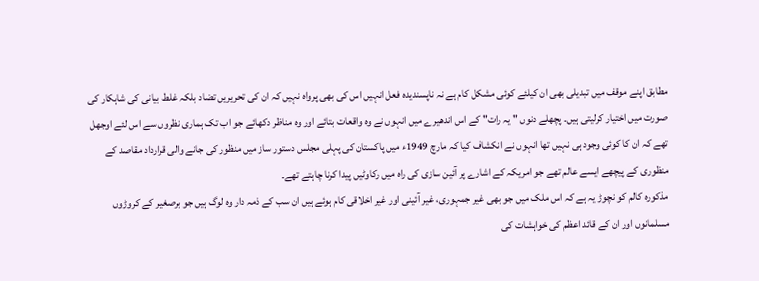مطابق اپنے موقف میں تبدیلی بھی ان کیلئے کوئی مشکل کام ہے نہ ناپسندیدہ فعل انہیں اس کی بھی پرواہ نہیں کہ ان کی تحریریں تضاد بلکہ غلط بیانی کی شاہکار کی صورت میں اختیار کرلیتی ہیں۔ پچھلے دنوں " یہ رات" کے اس اندھیرے میں انہوں نے وہ واقعات بتائے اور وہ مناظر دکھائے جو اب تک ہماری نظروں سے اس لئے اوجھل تھے کہ ان کا کوئی وجود ہی نہیں تھا انہوں نے انکشاف کیا کہ مارچ 1949ء میں پاکستان کی پہلی مجلس دستور ساز میں منظور کی جانے والی قرارداد مقاصد کے منظوری کے پیچھے ایسے عالم تھے جو امریکہ کے اشارے پر آئین سازی کی راہ میں رکاوٹیں پیدا کرنا چاہتے تھے۔
مذکورہ کالم کو نچوڑ یہ ہے کہ اس ملک میں جو بھی غیر جمہوری، غیر آئینی اور غیر اخلاقی کام ہوئے ہیں ان سب کے ذمہ دار وہ لوگ ہیں جو برصغیر کے کروڑوں مسلمانوں اور ان کے قائد اعظم کی خواہشات کی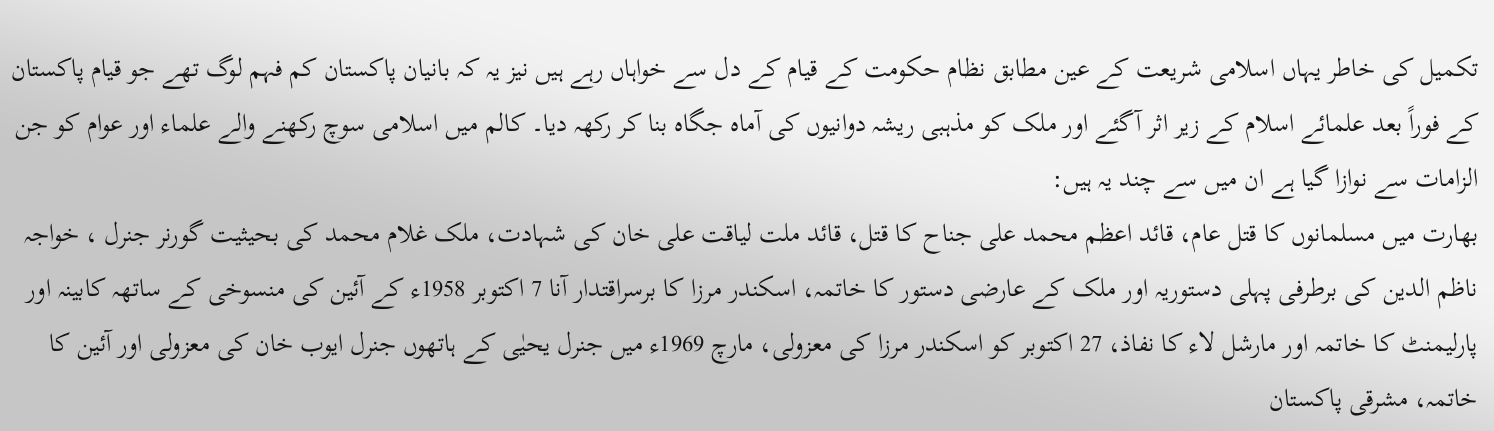تکمیل کی خاطر یہاں اسلامی شریعت کے عین مطابق نظام حکومت کے قیام کے دل سے خواہاں رہے ہیں نیز یہ کہ بانیان پاکستان کم فہم لوگ تھے جو قیام پاکستان کے فوراً بعد علمائے اسلام کے زیر اثر آگئے اور ملک کو مذہبی ریشہ دوانیوں کی آماہ جگاہ بنا کر رکھہ دیا۔ کالم میں اسلامی سوچ رکھنے والے علماء اور عوام کو جن الزامات سے نوازا گیا ہے ان میں سے چند یہ ہیں:
بھارت میں مسلمانوں کا قتل عام، قائد اعظم محمد علی جناح کا قتل، قائد ملت لیاقت علی خان کی شہادت، ملک غلام محمد کی بحیثیت گورنر جنرل ، خواجہ ناظم الدین کی برطرفی پہلی دستوریہ اور ملک کے عارضی دستور کا خاتمہ، اسکندر مرزا کا برسراقتدار آنا 7 اکتوبر 1958ء کے آئین کی منسوخی کے ساتھہ کابینہ اور پارلیمنٹ کا خاتمہ اور مارشل لاء کا نفاذ، 27 اکتوبر کو اسکندر مرزا کی معزولی، مارچ 1969ء میں جنرل یحیٰی کے ہاتھوں جنرل ایوب خان کی معزولی اور آئین کا خاتمہ، مشرقی پاکستان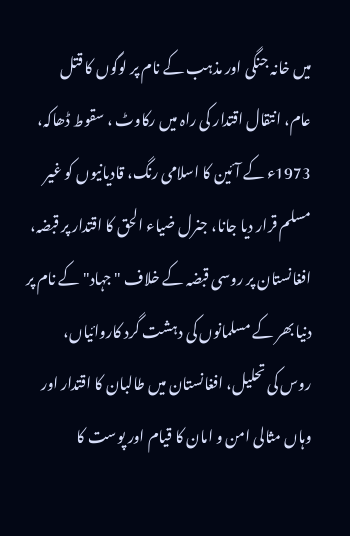میں خانہ جنگی اور مذہب کے نام پر لوگوں کا قتل عام، انتقال اقتدار کی راہ میں رکاوٹ ، سقوط ڈھاکہ، 1973ء کے آئین کا اسلامی رنگ، قادیانیوں کو غیر مسلم قرار دیا جانا، جنرل ضیاء الحق کا اقتدار پر قبضہ، افغانستان پر روسی قبضہ کے خلاف "جہاد" کے نام پر دنیا بھر کے مسلمانوں کی دہشت گرد کاروائیاں، روس کی تحلیل، افغانستان میں طالبان کا اقتدار اور وہاں مثالی امن و امان کا قیام اور پوست کا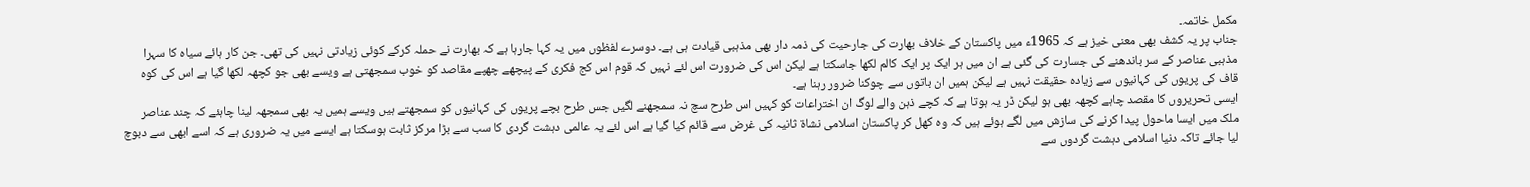مکمل خاتمہ۔
جناب پر یہ کشف بھی معنی خیز ہے کہ 1965ء میں پاکستان کے خلاف بھارت کی جارحیت کی ذمہ دار بھی مذہبی قیادت ہی ہے۔ دوسرے لفظوں میں یہ کہا جارہا ہے کہ بھارت نے حملہ کرکے کوئی زیادتی نہیں کی تھی۔ جن کار ہائے سیاہ کا سہرا مذہبی عناصر کے سر باندھنے کی جسارت کی گئی ہے ان میں ہر ایک پر ایک کالم لکھا جاسکتا ہے لیکن اس کی ضرورت اس لئے نہیں کہ قوم اس کج فکری کے پیچھے چھپے مقاصد کو خوب سمجھتی ہے ویسے بھی جو کچھہ لکھا گیا ہے اس کی کوہ قاف کی پریوں کی کہانیوں سے زیادہ حقیقت نہیں ہے لیکن ہمیں ان باتوں سے چوکنا ضرور رہنا ہے۔
ایسی تحریروں کا مقصد چاہے کچھہ بھی ہو لیکن ڈر یہ ہوتا ہے کہ کچے ذہن والے لوگ ان اختراعات کو کہیں اس طرح سچ نہ سمجھنے لگیں جس طرح بچے پریوں کی کہانیوں کو سمجھتے ہیں ویسے ہمیں یہ بھی سمجھہ لینا چاہئے کہ چند عناصر ملک میں ایسا ماحول پیدا کرنے کی سازش میں لگے ہوئے ہیں کہ وہ کھل کر پاکستان اسلامی نشاۃ ثانیہ کی غرض سے قائم کیا گیا ہے اس لئے یہ عالمی دہشت گردی کا سب سے بڑا مرکز ثابت ہوسکتا ہے ایسے میں یہ ضروری ہے کہ اسے ابھی سے دبوچ لیا جائے تاکہ دنیا اسلامی دہشت گردوں سے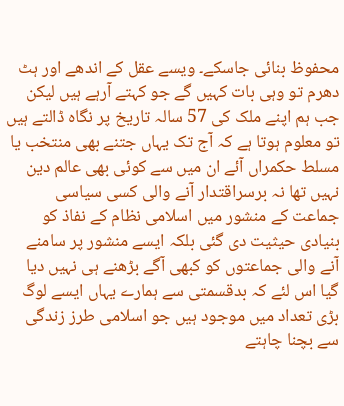محفوظ بنائی جاسکے۔ ویسے عقل کے اندھے اور ہٹ دھرم تو وہی بات کہیں گے جو کہتے آرہے ہیں لیکن جب ہم اپنے ملک کی 57 سالہ تاریخ پر نگاہ ڈالتے ہیں تو معلوم ہوتا ہے کہ آج تک یہاں جتنے بھی منتخب یا مسلط حکمراں آئے ان میں سے کوئی بھی عالم دین نہیں تھا نہ برسراقتدار آنے والی کسی سیاسی جماعت کے منشور میں اسلامی نظام کے نفاذ کو بنیادی حیثیت دی گئی بلکہ ایسے منشور پر سامنے آنے والی جماعتوں کو کبھی آگے بڑھنے ہی نہیں دیا گیا اس لئے کہ بدقسمتی سے ہمارے یہاں ایسے لوگ بڑی تعداد میں موجود ہیں جو اسلامی طرز زندگی سے بچنا چاہتے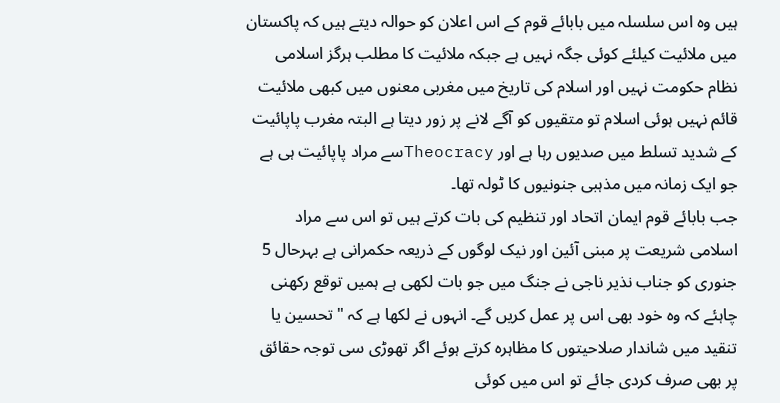ہیں وہ اس سلسلہ میں بابائے قوم کے اس اعلان کو حوالہ دیتے ہیں کہ پاکستان میں ملائیت کیلئے کوئی جگہ نہیں ہے جبکہ ملائیت کا مطلب ہرگز اسلامی نظام حکومت نہیں اور اسلام کی تاریخ میں مغربی معنوں میں کبھی ملائیت قائم نہیں ہوئی اسلام تو متقیوں کو آگے لانے پر زور دیتا ہے البتہ مغرب پاپائیت کے شدید تسلط میں صدیوں رہا ہے اور Theocracyسے مراد پاپائیت ہی ہے جو ایک زمانہ میں مذہبی جنونیوں کا ٹولہ تھا۔
جب بابائے قوم ایمان اتحاد اور تنظیم کی بات کرتے ہیں تو اس سے مراد اسلامی شریعت پر مبنی آئین اور نیک لوگوں کے ذریعہ حکمرانی ہے بہرحال 5 جنوری کو جناب نذیر ناجی نے جنگ میں جو بات لکھی ہے ہمیں توقع رکھنی چاہئے کہ وہ خود بھی اس پر عمل کریں گے۔ انہوں نے لکھا ہے کہ "تحسین یا تنقید میں شاندار صلاحیتوں کا مظاہرہ کرتے ہوئے اگر تھوڑی سی توجہ حقائق پر بھی صرف کردی جائے تو اس میں کوئی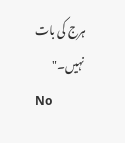ہرج کی بات نہیں۔"
No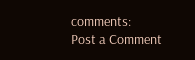comments:
Post a Comment